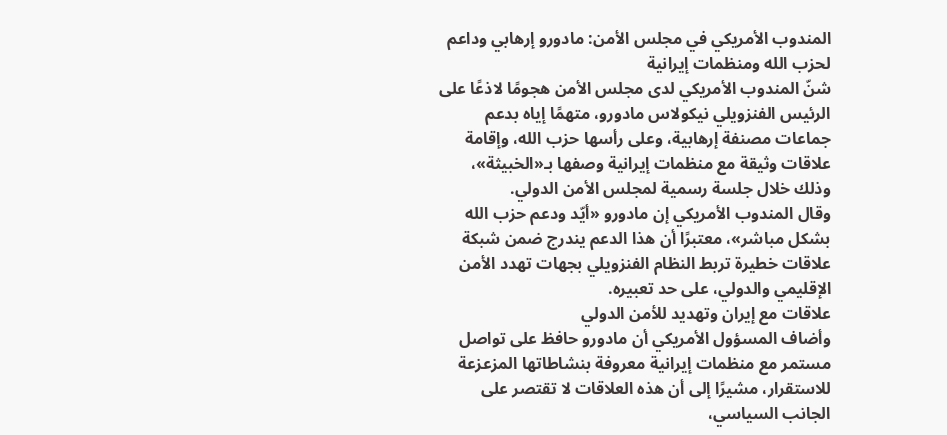المندوب الأمريكي في مجلس الأمن: مادورو إرهابي وداعم لحزب الله ومنظمات إيرانية
شنّ المندوب الأمريكي لدى مجلس الأمن هجومًا لاذعًا على الرئيس الفنزويلي نيكولاس مادورو، متهمًا إياه بدعم جماعات مصنفة إرهابية، وعلى رأسها حزب الله، وإقامة علاقات وثيقة مع منظمات إيرانية وصفها بـ«الخبيثة»، وذلك خلال جلسة رسمية لمجلس الأمن الدولي.
وقال المندوب الأمريكي إن مادورو «أيّد ودعم حزب الله بشكل مباشر»، معتبرًا أن هذا الدعم يندرج ضمن شبكة علاقات خطيرة تربط النظام الفنزويلي بجهات تهدد الأمن الإقليمي والدولي، على حد تعبيره.
علاقات مع إيران وتهديد للأمن الدولي
وأضاف المسؤول الأمريكي أن مادورو حافظ على تواصل مستمر مع منظمات إيرانية معروفة بنشاطاتها المزعزعة للاستقرار، مشيرًا إلى أن هذه العلاقات لا تقتصر على الجانب السياسي،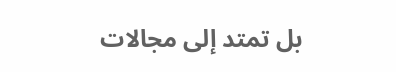بل تمتد إلى مجالات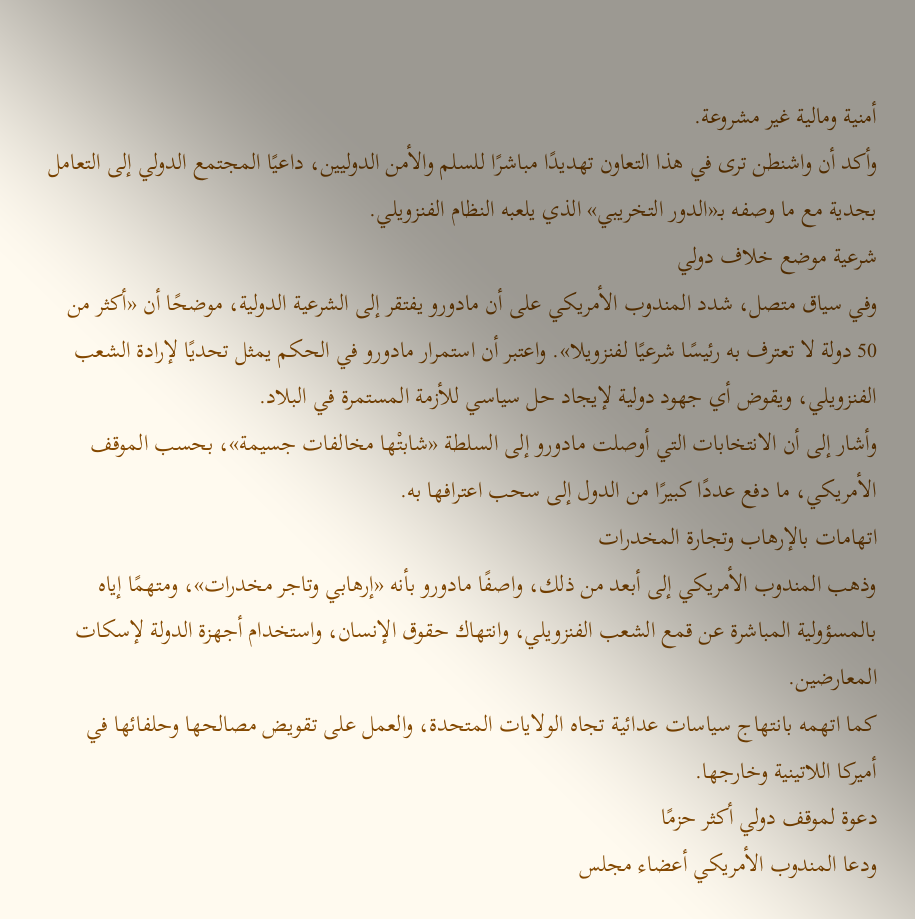أمنية ومالية غير مشروعة.
وأكد أن واشنطن ترى في هذا التعاون تهديدًا مباشرًا للسلم والأمن الدوليين، داعيًا المجتمع الدولي إلى التعامل بجدية مع ما وصفه بـ«الدور التخريبي» الذي يلعبه النظام الفنزويلي.
شرعية موضع خلاف دولي
وفي سياق متصل، شدد المندوب الأمريكي على أن مادورو يفتقر إلى الشرعية الدولية، موضحًا أن «أكثر من 50 دولة لا تعترف به رئيسًا شرعيًا لفنزويلا». واعتبر أن استمرار مادورو في الحكم يمثل تحديًا لإرادة الشعب الفنزويلي، ويقوض أي جهود دولية لإيجاد حل سياسي للأزمة المستمرة في البلاد.
وأشار إلى أن الانتخابات التي أوصلت مادورو إلى السلطة «شابتْها مخالفات جسيمة»، بحسب الموقف الأمريكي، ما دفع عددًا كبيرًا من الدول إلى سحب اعترافها به.
اتهامات بالإرهاب وتجارة المخدرات
وذهب المندوب الأمريكي إلى أبعد من ذلك، واصفًا مادورو بأنه «إرهابي وتاجر مخدرات»، ومتهمًا إياه بالمسؤولية المباشرة عن قمع الشعب الفنزويلي، وانتهاك حقوق الإنسان، واستخدام أجهزة الدولة لإسكات المعارضين.
كما اتهمه بانتهاج سياسات عدائية تجاه الولايات المتحدة، والعمل على تقويض مصالحها وحلفائها في أميركا اللاتينية وخارجها.
دعوة لموقف دولي أكثر حزمًا
ودعا المندوب الأمريكي أعضاء مجلس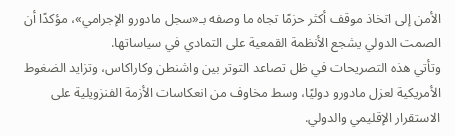الأمن إلى اتخاذ موقف أكثر حزمًا تجاه ما وصفه بـ«سجل مادورو الإجرامي»، مؤكدًا أن الصمت الدولي يشجع الأنظمة القمعية على التمادي في سياساتها.
وتأتي هذه التصريحات في ظل تصاعد التوتر بين واشنطن وكاراكاس، وتزايد الضغوط الأمريكية لعزل مادورو دوليًا، وسط مخاوف من انعكاسات الأزمة الفنزويلية على الاستقرار الإقليمي والدولي.